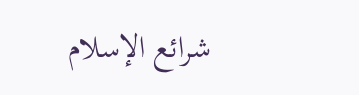شرائع الإسلام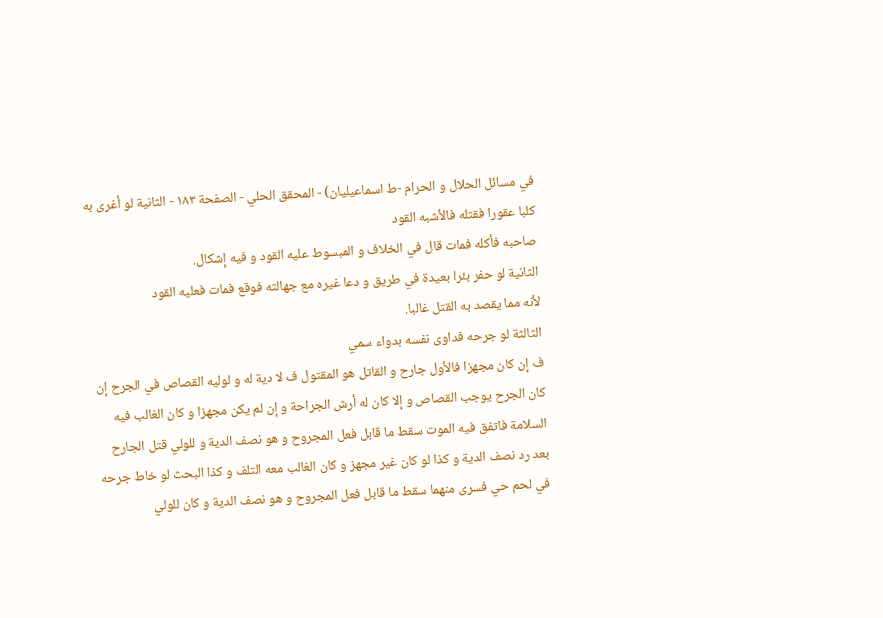في مسائل الحلال و الحرام -ط اسماعیلیان) - المحقق الحلي - الصفحة ١٨٣ - الثانية لو أغرى به كلبا عقورا فقتله فالأشبه القود
صاحبه فأكله فمات قال في الخلاف و المبسوط عليه القود و فيه إشكال.
الثانية لو حفر بئرا بعيدة في طريق و دعا غيره مع جهالته فوقع فمات فعليه القود
لأنه مما يقصد به القتل غالبا.
الثالثة لو جرحه فداوى نفسه بدواء سمي
ف إن كان مجهزا فالأول جارح و القاتل هو المقتول ف لا دية له و لوليه القصاص في الجرح إن كان الجرح يوجب القصاص و إلا كان له أرش الجراحة و إن لم يكن مجهزا و كان الغالب فيه السلامة فاتفق فيه الموت سقط ما قابل فعل المجروح و هو نصف الدية و للولي قتل الجارح بعد رد نصف الدية و كذا لو كان غير مجهز و كان الغالب معه التلف و كذا البحث لو خاط جرحه في لحم حي فسرى منهما سقط ما قابل فعل المجروح و هو نصف الدية و كان للولي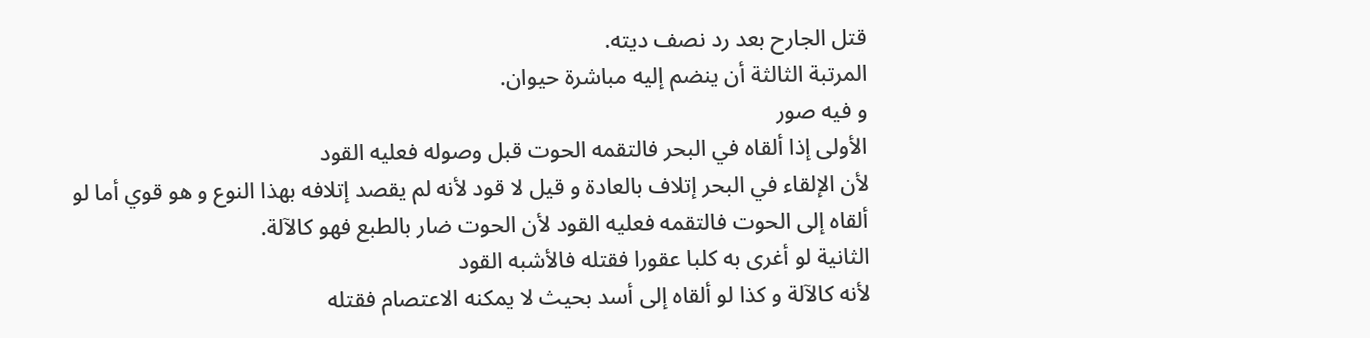قتل الجارح بعد رد نصف ديته.
المرتبة الثالثة أن ينضم إليه مباشرة حيوان.
و فيه صور
الأولى إذا ألقاه في البحر فالتقمه الحوت قبل وصوله فعليه القود
لأن الإلقاء في البحر إتلاف بالعادة و قيل لا قود لأنه لم يقصد إتلافه بهذا النوع و هو قوي أما لو ألقاه إلى الحوت فالتقمه فعليه القود لأن الحوت ضار بالطبع فهو كالآلة.
الثانية لو أغرى به كلبا عقورا فقتله فالأشبه القود
لأنه كالآلة و كذا لو ألقاه إلى أسد بحيث لا يمكنه الاعتصام فقتله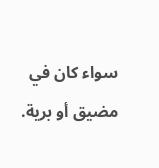سواء كان في مضيق أو برية.